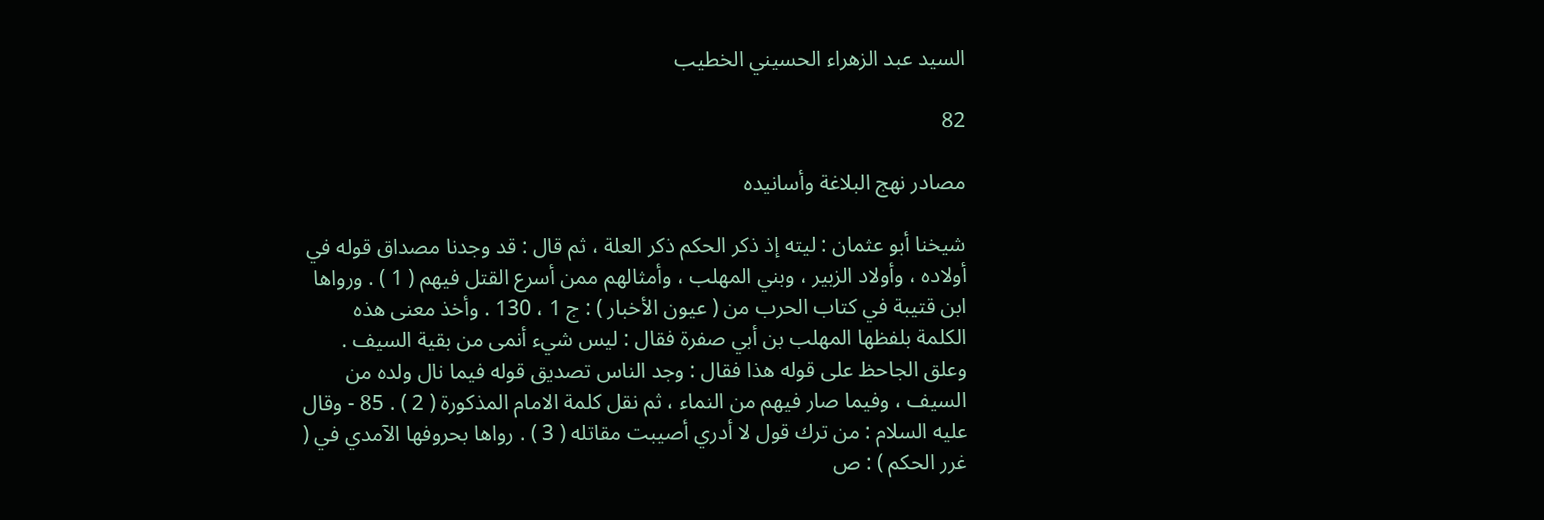السيد عبد الزهراء الحسيني الخطيب

82

مصادر نهج البلاغة وأسانيده

شيخنا أبو عثمان : ليته إذ ذكر الحكم ذكر العلة ، ثم قال : قد وجدنا مصداق قوله في أولاده ، وأولاد الزبير ، وبني المهلب ، وأمثالهم ممن أسرع القتل فيهم ( 1 ) . ورواها ابن قتيبة في كتاب الحرب من ( عيون الأخبار ) : ج 1 ، 130 . وأخذ معنى هذه الكلمة بلفظها المهلب بن أبي صفرة فقال : ليس شيء أنمى من بقية السيف . وعلق الجاحظ على قوله هذا فقال : وجد الناس تصديق قوله فيما نال ولده من السيف ، وفيما صار فيهم من النماء ، ثم نقل كلمة الامام المذكورة ( 2 ) . 85 - وقال عليه السلام : من ترك قول لا أدري أصيبت مقاتله ( 3 ) . رواها بحروفها الآمدي في ( غرر الحكم ) : ص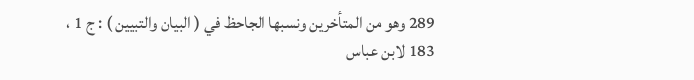289 وهو من المتأخرين ونسبها الجاحظ في ( البيان والتبيين ) : ج 1 ، 183 لابن عباس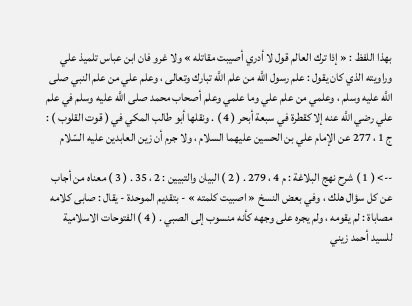بهذا اللفظ : « إذا ترك العالم قول لا أدري أصيبت مقاتله » ولا غرو فان ابن عباس تلميذ علي وراويته الذي كان يقول : علم رسول اللَّه من علم اللَّه تبارك وتعالى ، وعلم علي من علم النبي صلى اللَّه عليه وسلم ، وعلمي من علم علي وما علمي وعلم أصحاب محمد صلى اللَّه عليه وسلم في علم علي رضي اللَّه عنه إلا كقطرة في سبعة أبحر ( 4 ) . ونقلها أبو طالب المكي في ( قوت القلوب ) : ج 1 ، 277 عن الإمام علي بن الحسين عليهما السلام ، ولا جرم أن زين العابدين عليه السّلام

--> ( 1 ) شرح نهج البلاغة : م 4 ، 279 . ( 2 ) البيان والتبيين : 2 ، 35 . ( 3 ) معناه من أجاب عن كل سؤال هلك ، وفي بعض النسخ « اصبيت كلمته » - بتقديم الموحدة - يقال : صابى كلامه مصاباة : لم يقومه ، ولم يجره على وجهه كأنه منسوب إلى الصبي . ( 4 ) الفتوحات الاسلامية للسيد أحمد زيني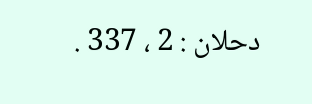دحلان : 2 ، 337 .